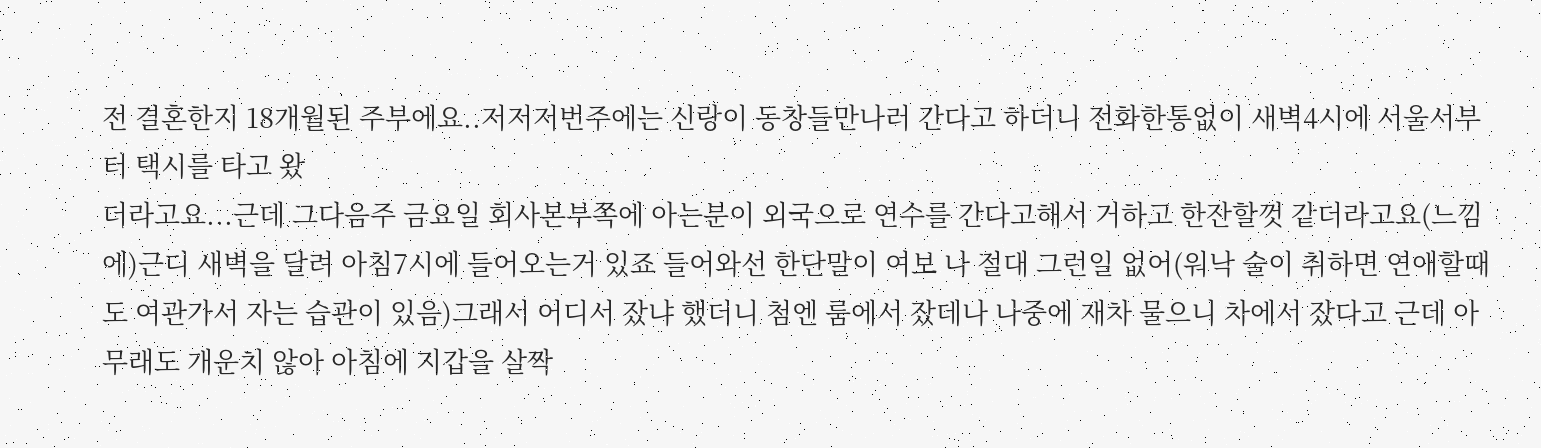전 결혼한지 18개월된 주부에요..저저저번주에는 신랑이 동창들만나러 간다고 하더니 전화한통없이 새벽4시에 서울서부터 택시를 타고 왔
더라고요...근데 그다음주 금요일 회사본부쪽에 아는분이 외국으로 연수를 간다고해서 거하고 한잔할껏 같더라고요(느낌에)근디 새벽을 달려 아침7시에 들어오는거 있죠 들어와선 한단말이 여보 나 절대 그런일 없어(워낙 술이 취하면 연애할때도 여관가서 자는 습관이 있음)그래서 어디서 잤냐 했더니 첨엔 룸에서 잤데나 나중에 재차 물으니 차에서 잤다고 근데 아무래도 개운치 않아 아침에 지갑을 살짝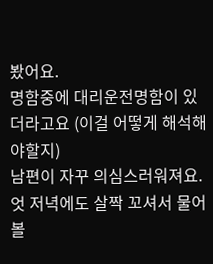봤어요.
명함중에 대리운전명함이 있더라고요 (이걸 어떻게 해석해야할지)
남편이 자꾸 의심스러워져요.엇 저녁에도 살짝 꼬셔서 물어볼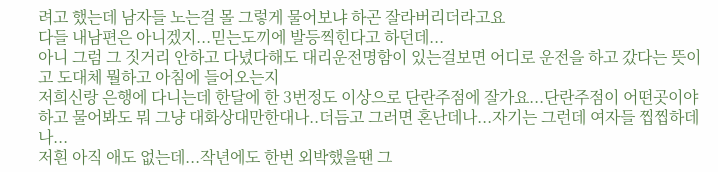려고 했는데 남자들 노는걸 몰 그렇게 물어보냐 하곤 잘라버리더라고요
다들 내남편은 아니겠지...믿는도끼에 발등찍힌다고 하던데...
아니 그럼 그 짓거리 안하고 다녔다해도 대리운전명함이 있는걸보면 어디로 운전을 하고 갔다는 뜻이고 도대체 뭘하고 아침에 들어오는지
저희신랑 은행에 다니는데 한달에 한 3번정도 이상으로 단란주점에 잘가요...단란주점이 어떤곳이야 하고 물어봐도 뭐 그냥 대화상대만한대나..더듬고 그러면 혼난데나...자기는 그런데 여자들 찝찝하데나...
저흰 아직 애도 없는데...작년에도 한번 외박했을땐 그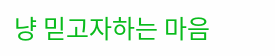냥 믿고자하는 마음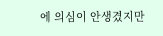에 의심이 안생겼지만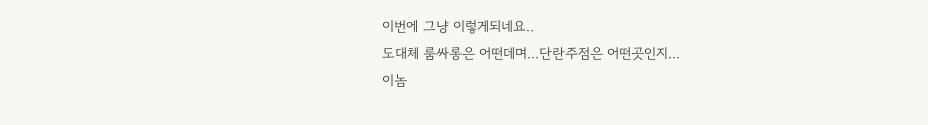이번에 그냥 이렇게되네요..
도대체 룸싸롱은 어떤데며...단란주점은 어떤곳인지...
이놈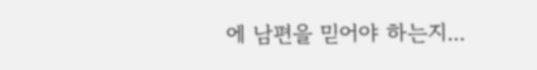에 남편을 믿어야 하는지...